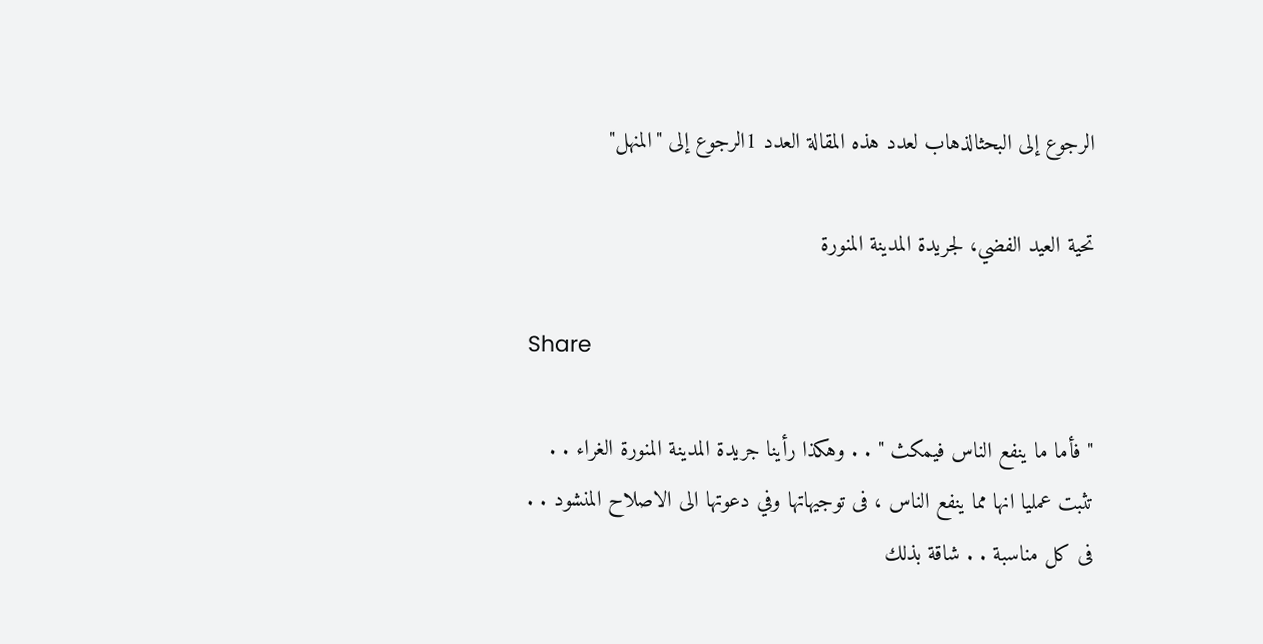الرجوع إلى البحثالذهاب لعدد هذه المقالة العدد 1الرجوع إلى "المنهل"

تحية العيد الفضي، لجريدة المدينة المنورة

Share

" فأما ما ينفع الناس فيمكث " . . وهكذا رأينا جريدة المدينة المنورة الغراء . . تثبت عمليا انها مما ينفع الناس ، فى توجيهاتها وفي دعوتها الى الاصلاح المنشود . . فى كل مناسبة . . شاقة بذلك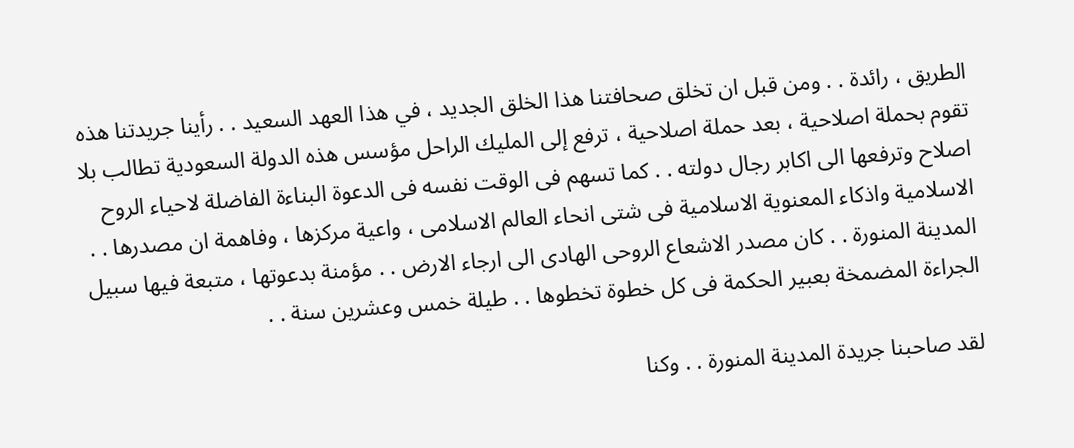الطريق ، رائدة . . ومن قبل ان تخلق صحافتنا هذا الخلق الجديد ، في هذا العهد السعيد . . رأينا جريدتنا هذه تقوم بحملة اصلاحية ، بعد حملة اصلاحية ، ترفع إلى المليك الراحل مؤسس هذه الدولة السعودية تطالب بلا اصلاح وترفعها الى اكابر رجال دولته . . كما تسهم فى الوقت نفسه فى الدعوة البناءة الفاضلة لاحياء الروح الاسلامية واذكاء المعنوية الاسلامية فى شتى انحاء العالم الاسلامى ، واعية مركزها ، وفاهمة ان مصدرها . . المدينة المنورة . . كان مصدر الاشعاع الروحى الهادى الى ارجاء الارض . . مؤمنة بدعوتها ، متبعة فيها سبيل الجراءة المضمخة بعبير الحكمة فى كل خطوة تخطوها . . طيلة خمس وعشرين سنة . .

لقد صاحبنا جريدة المدينة المنورة . . وكنا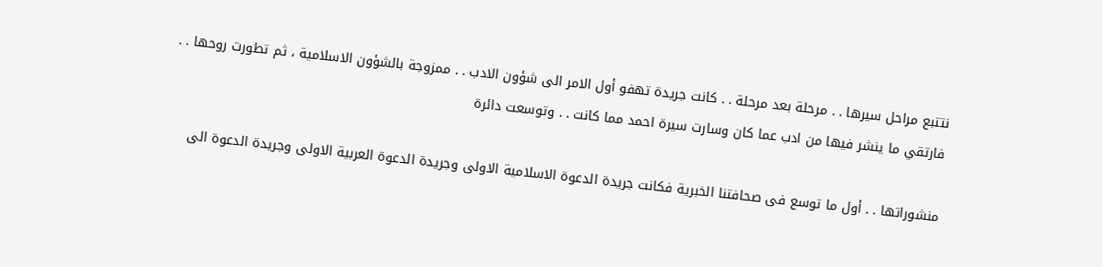نتتبع مراحل سيرها . . مرحلة بعد مرحلة . . كانت جريدة تهفو أول الامر الى شؤون الادب . . ممزوجة بالشؤون الاسلامية ، ثم تطورت روحها . . فارتقي ما ينشر فيها من ادب عما كان وسارت سيرة احمد مما كانت . . وتوسعت دائرة

منشوراتها . . أول ما توسع فى صحافتنا الخبرية فكانت جريدة الدعوة الاسلامية الاولى وجريدة الدعوة العربية الاولى وجريدة الدعوة الى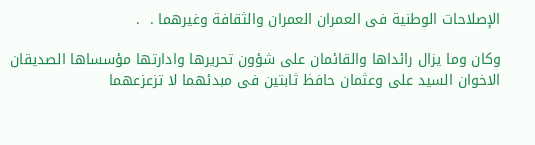الإصلاحات الوطنية فى العمران العمران والثقافة وغيرهما .  .

وكان وما يزال رائداها والقائمان على شؤون تحريرها وادارتها مؤسساها الصديقان الاخوان السيد على وعثمان حافظ ثابتين فى مبدئهما لا تزعزعهما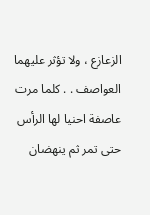الزعازع ، ولا تؤثر عليهما العواصف . . كلما مرت عاصفة احنيا لها الرأس حتى تمر ثم ينهضان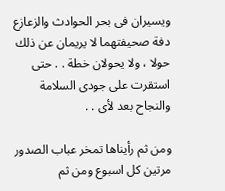ويسيران فى بحر الحوادث والزعازع  دفة صحيفتهما لا يريمان عن ذلك حولا ، ولا يحولان خطة . . حتى استقرت على جودى السلامة والنجاح بعد لأى . .

ومن ثم رأيناها تمخر عباب الصدور مرتين كل اسبوع ومن ثم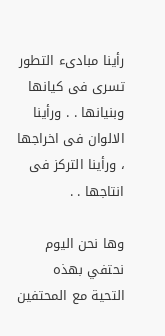رأينا مبادىء التطور تسرى فى كيانها وبنيانها . . ورأينا الالوان فى اخراجها ، ورأينا التركز فى انتاجها . .

وها نحن اليوم نحتفي بهذه التحية مع المحتفين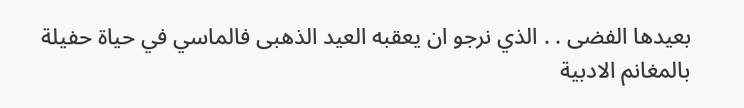بعيدها الفضى . . الذي نرجو ان يعقبه العيد الذهبى فالماسي في حياة حفيلة بالمغانم الادبية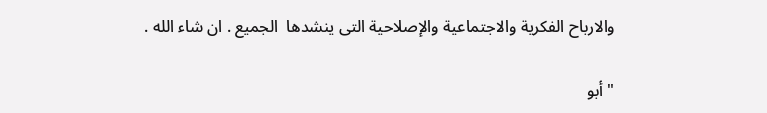والارباح الفكرية والاجتماعية والإصلاحية التى ينشدها  الجميع . ان شاء الله .

" أبو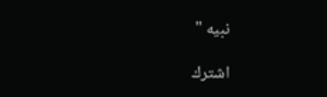نبيه "

اشترك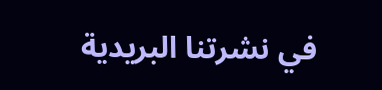في نشرتنا البريدية